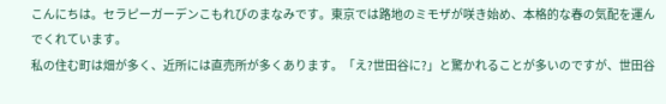こんにちは。セラピーガーデンこもれびのまなみです。東京では路地のミモザが咲き始め、本格的な春の気配を運んでくれています。
私の住む町は畑が多く、近所には直売所が多くあります。「え?世田谷に?」と驚かれることが多いのですが、世田谷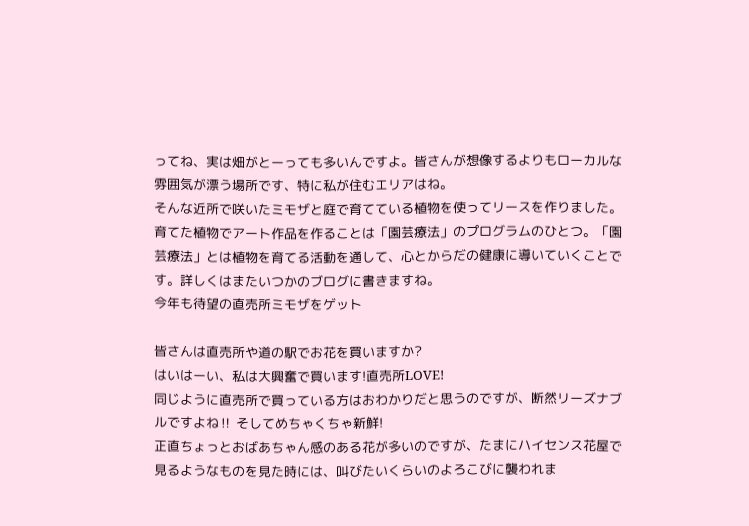ってね、実は畑がとーっても多いんですよ。皆さんが想像するよりもローカルな雰囲気が漂う場所です、特に私が住むエリアはね。
そんな近所で咲いたミモザと庭で育てている植物を使ってリースを作りました。
育てた植物でアート作品を作ることは「園芸療法」のプログラムのひとつ。「園芸療法」とは植物を育てる活動を通して、心とからだの健康に導いていくことです。詳しくはまたいつかのブログに書きますね。
今年も待望の直売所ミモザをゲット

皆さんは直売所や道の駅でお花を買いますか?
はいはーい、私は大興奮で買います!直売所LOVE!
同じように直売所で買っている方はおわかりだと思うのですが、断然リーズナブルですよね‼ そしてめちゃくちゃ新鮮!
正直ちょっとおばあちゃん感のある花が多いのですが、たまにハイセンス花屋で見るようなものを見た時には、叫びたいくらいのよろこびに襲われま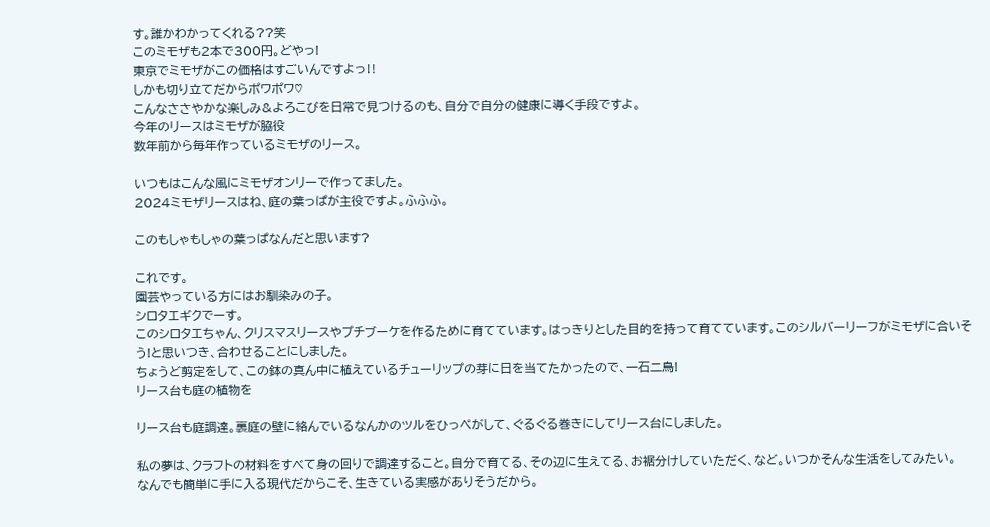す。誰かわかってくれる??笑
このミモザも2本で300円。どやっ!
東京でミモザがこの価格はすごいんですよっ‼
しかも切り立てだからポワポワ♡
こんなささやかな楽しみ&よろこびを日常で見つけるのも、自分で自分の健康に導く手段ですよ。
今年のリースはミモザが脇役
数年前から毎年作っているミモザのリース。

いつもはこんな風にミモザオンリーで作ってました。
2024ミモザリースはね、庭の葉っぱが主役ですよ。ふふふ。

このもしゃもしゃの葉っぱなんだと思います?

これです。
園芸やっている方にはお馴染みの子。
シロタエギクでーす。
このシロタエちゃん、クリスマスリースやプチブーケを作るために育てています。はっきりとした目的を持って育てています。このシルバーリーフがミモザに合いそう!と思いつき、合わせることにしました。
ちょうど剪定をして、この鉢の真ん中に植えているチューリップの芽に日を当てたかったので、一石二鳥!
リース台も庭の植物を

リース台も庭調達。裏庭の壁に絡んでいるなんかのツルをひっぺがして、ぐるぐる巻きにしてリース台にしました。

私の夢は、クラフトの材料をすべて身の回りで調達すること。自分で育てる、その辺に生えてる、お裾分けしていただく、など。いつかそんな生活をしてみたい。
なんでも簡単に手に入る現代だからこそ、生きている実感がありそうだから。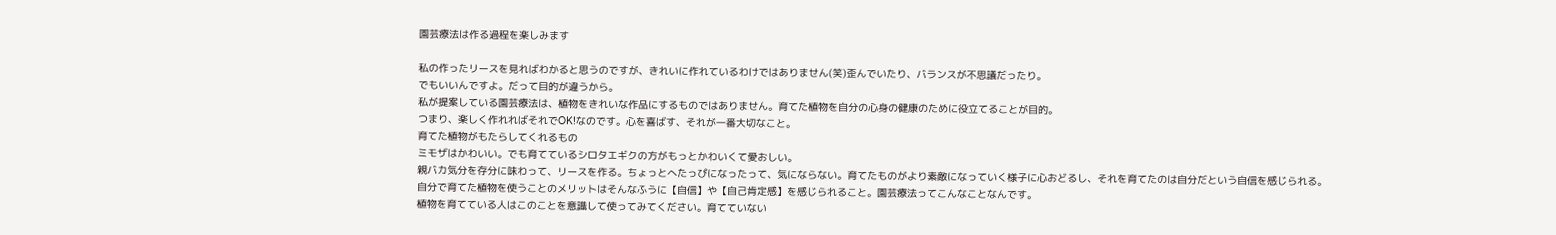園芸療法は作る過程を楽しみます

私の作ったリースを見ればわかると思うのですが、きれいに作れているわけではありません(笑)歪んでいたり、バランスが不思議だったり。
でもいいんですよ。だって目的が違うから。
私が提案している園芸療法は、植物をきれいな作品にするものではありません。育てた植物を自分の心身の健康のために役立てることが目的。
つまり、楽しく作れればそれでOK!なのです。心を喜ばす、それが一番大切なこと。
育てた植物がもたらしてくれるもの
ミモザはかわいい。でも育てているシロタエギクの方がもっとかわいくて愛おしい。
親バカ気分を存分に味わって、リースを作る。ちょっとへたっぴになったって、気にならない。育てたものがより素敵になっていく様子に心おどるし、それを育てたのは自分だという自信を感じられる。
自分で育てた植物を使うことのメリットはそんなふうに【自信】や【自己肯定感】を感じられること。園芸療法ってこんなことなんです。
植物を育てている人はこのことを意識して使ってみてください。育てていない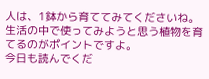人は、1鉢から育ててみてくださいね。生活の中で使ってみようと思う植物を育てるのがポイントですよ。
今日も読んでくだ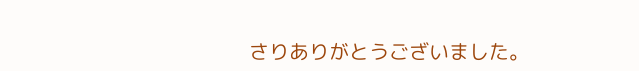さりありがとうございました。